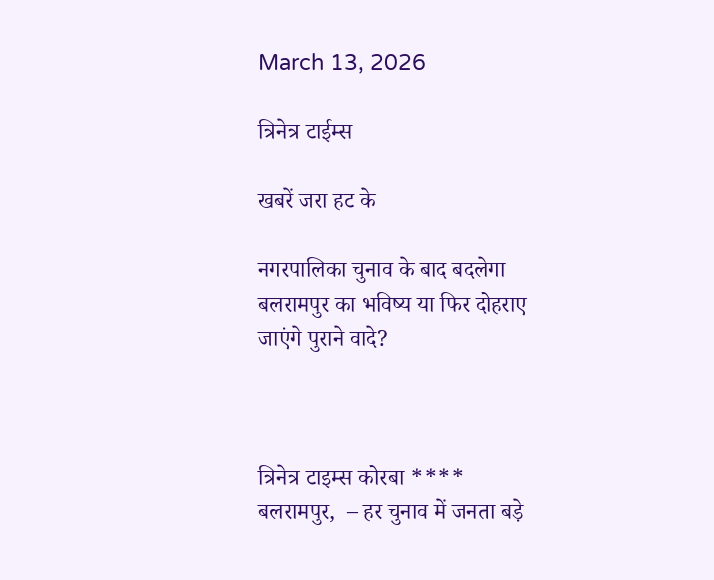March 13, 2026

त्रिनेत्र टाईम्स

खबरें जरा हट के

नगरपालिका चुनाव के बाद बदलेगा बलरामपुर का भविष्य या फिर दोहराए जाएंगे पुराने वादे?



त्रिनेत्र टाइम्स कोरबा ****   बलरामपुर,  – हर चुनाव में जनता बड़े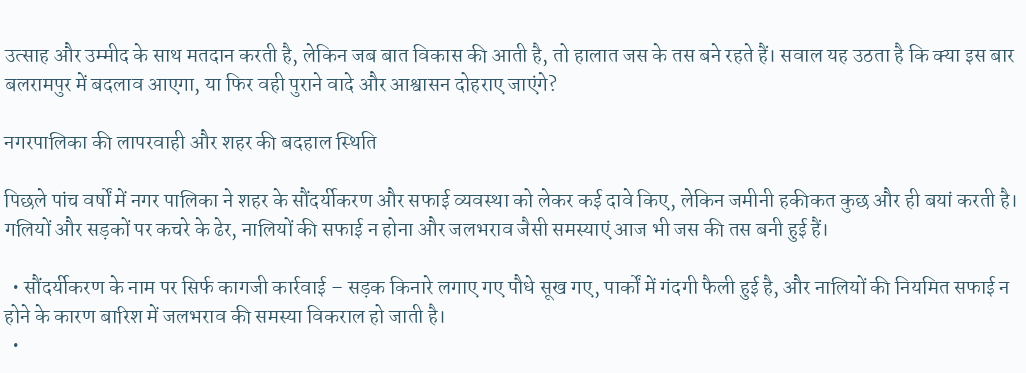उत्साह और उम्मीद के साथ मतदान करती है, लेकिन जब बात विकास की आती है, तो हालात जस के तस बने रहते हैं। सवाल यह उठता है कि क्या इस बार बलरामपुर में बदलाव आएगा, या फिर वही पुराने वादे और आश्वासन दोहराए जाएंगे?

नगरपालिका की लापरवाही और शहर की बदहाल स्थिति

पिछले पांच वर्षों में नगर पालिका ने शहर के सौंदर्यीकरण और सफाई व्यवस्था को लेकर कई दावे किए, लेकिन जमीनी हकीकत कुछ और ही बयां करती है। गलियों और सड़कों पर कचरे के ढेर, नालियों की सफाई न होना और जलभराव जैसी समस्याएं आज भी जस की तस बनी हुई हैं।

  • सौंदर्यीकरण के नाम पर सिर्फ कागजी कार्रवाई – सड़क किनारे लगाए गए पौधे सूख गए, पार्कों में गंदगी फैली हुई है, और नालियों की नियमित सफाई न होने के कारण बारिश में जलभराव की समस्या विकराल हो जाती है।
  •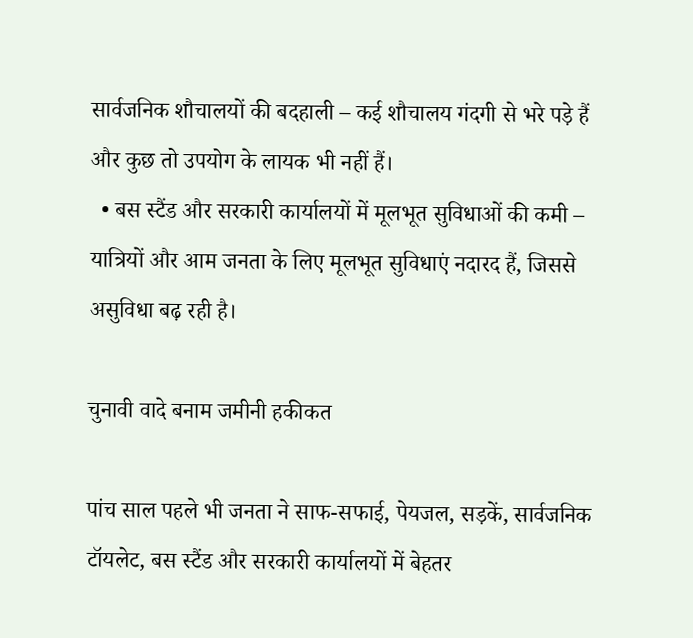सार्वजनिक शौचालयों की बदहाली – कई शौचालय गंदगी से भरे पड़े हैं और कुछ तो उपयोग के लायक भी नहीं हैं।
  • बस स्टैंड और सरकारी कार्यालयों में मूलभूत सुविधाओं की कमी – यात्रियों और आम जनता के लिए मूलभूत सुविधाएं नदारद हैं, जिससे असुविधा बढ़ रही है।

चुनावी वादे बनाम जमीनी हकीकत

पांच साल पहले भी जनता ने साफ-सफाई, पेयजल, सड़कें, सार्वजनिक टॉयलेट, बस स्टैंड और सरकारी कार्यालयों में बेहतर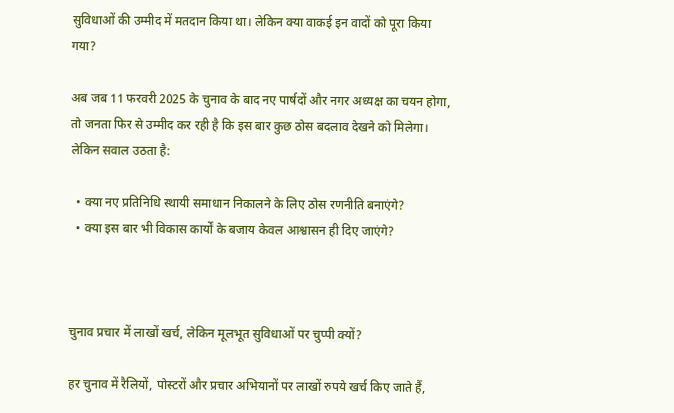सुविधाओं की उम्मीद में मतदान किया था। लेकिन क्या वाकई इन वादों को पूरा किया गया?

अब जब 11 फरवरी 2025 के चुनाव के बाद नए पार्षदों और नगर अध्यक्ष का चयन होगा, तो जनता फिर से उम्मीद कर रही है कि इस बार कुछ ठोस बदलाव देखने को मिलेगा। लेकिन सवाल उठता है:

  • क्या नए प्रतिनिधि स्थायी समाधान निकालने के लिए ठोस रणनीति बनाएंगे?
  • क्या इस बार भी विकास कार्यों के बजाय केवल आश्वासन ही दिए जाएंगे?



चुनाव प्रचार में लाखों खर्च, लेकिन मूलभूत सुविधाओं पर चुप्पी क्यों?

हर चुनाव में रैलियों, पोस्टरों और प्रचार अभियानों पर लाखों रुपये खर्च किए जाते हैं,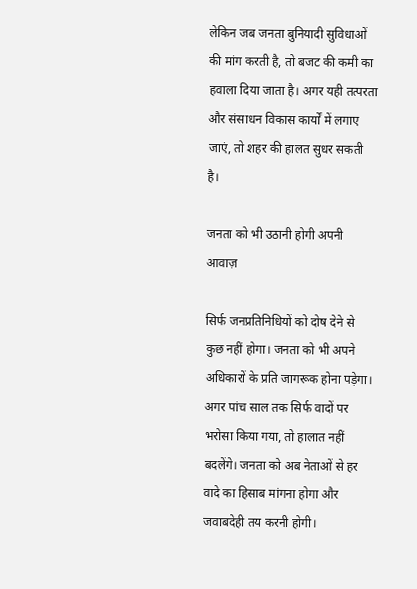लेकिन जब जनता बुनियादी सुविधाओं की मांग करती है, तो बजट की कमी का हवाला दिया जाता है। अगर यही तत्परता और संसाधन विकास कार्यों में लगाए जाएं, तो शहर की हालत सुधर सकती है।

जनता को भी उठानी होगी अपनी आवाज़

सिर्फ जनप्रतिनिधियों को दोष देने से कुछ नहीं होगा। जनता को भी अपने अधिकारों के प्रति जागरूक होना पड़ेगा। अगर पांच साल तक सिर्फ वादों पर भरोसा किया गया, तो हालात नहीं बदलेंगे। जनता को अब नेताओं से हर वादे का हिसाब मांगना होगा और जवाबदेही तय करनी होगी।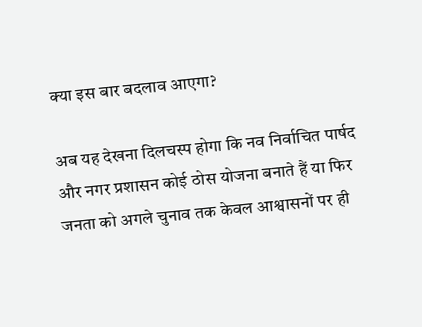क्या इस बार बदलाव आएगा?

अब यह देखना दिलचस्प होगा कि नव निर्वाचित पार्षद और नगर प्रशासन कोई ठोस योजना बनाते हैं या फिर जनता को अगले चुनाव तक केवल आश्वासनों पर ही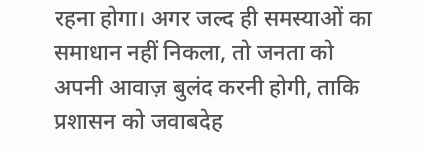रहना होगा। अगर जल्द ही समस्याओं का समाधान नहीं निकला, तो जनता को अपनी आवाज़ बुलंद करनी होगी, ताकि प्रशासन को जवाबदेह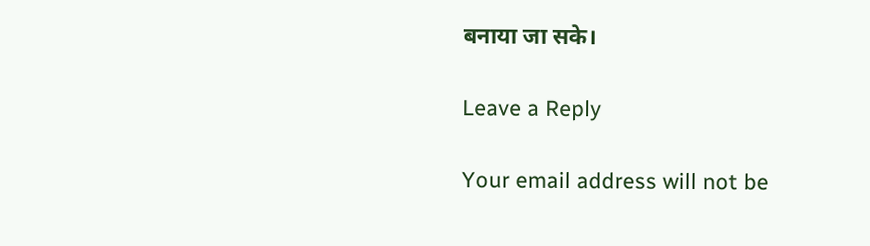बनाया जा सके।

Leave a Reply

Your email address will not be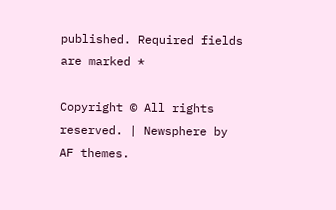published. Required fields are marked *

Copyright © All rights reserved. | Newsphere by AF themes.